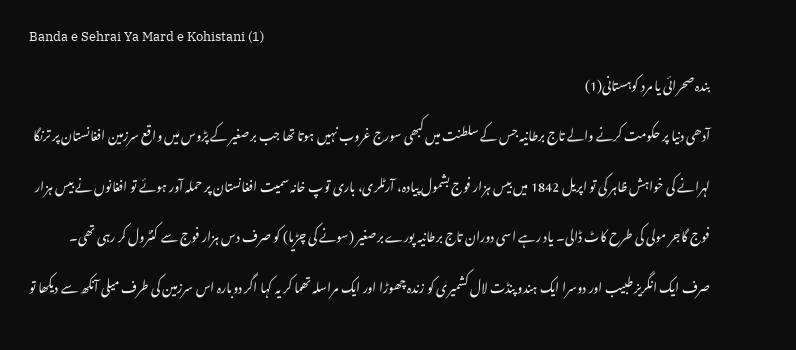Banda e Sehrai Ya Mard e Kohistani (1)
بندہ صحرائی یا مرد کوہستانی(1)
آدھی دنیا پر حکومت کرنے والے تاج برطانیہ جس کے سلطنت میں کبھی سورج غروب نہیں ہوتا تھا جب برصغیر کے پڑوس میں واقع سرزمین افغانستان پر ترنگا لہرانے کی خواہش ظاہر کی تو اپریل 1842 میں بیس ہزار فوج بشمول پیادہ، آرٹلری، باری توپ خانہ سمیت افغانستان پر حملہ آور ہوئے تو افغانوں نے بیس ہزار فوج گاجر مولی کی طرح کاٹ ڈالی۔ یاد رہے اسی دوران تاج برطانیہ پورے برصغیر (سونے کی چڑیا) کو صرف دس ہزار فوج سے کنٹرول کر رہی تھی۔
صرف ایک انگریز طبیب اور دوسرا ایک ہندو پنڈت لال کشمیری کو زندہ چھوڑا اور ایک مراسلہ تھما کر یہ کہا اگر دوبارہ اس سرزمین کی طرف میلی آنکھ سے دیکھا تو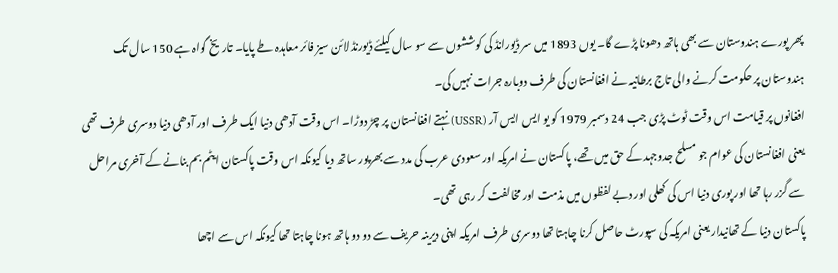پھر پورے ہندوستان سے بھی ہاتھ دھونا پڑے گا۔ یوں 1893 میں سر ڈیورانڈ کی کوششوں سے سو سال کیلئے ڈیورنڈ لائن سیز فائر معاہدہ طے پایا۔ تاریخ گواہ ہے 150 سال تک ہندوستان پر حکومت کرنے والی تاج برطانیہ نے افغانستان کی طرف دوبارہ جرات نہیں کی۔
افغانوں پر قیامت اس وقت ٹوٹ پڑی جب 24 دسمبر 1979 کو یو ایس ایس آر (USSR) نہتے افغانستان پر چڑ دوڑا۔ اس وقت آدھی دنیا ایک طرف اور آدھی دنیا دوسری طرف تھی یعنی افغانستان کی عوام جو مسلح جدوجہد کے حق میں تھے، پاکستان نے امریکہ اور سعودی عرب کی مدد سے بھرپور ساتھ دیا کیونکہ اس وقت پاکستان ایٹم بم بنانے کے آخری مراحل سے گزر رہا تھا اور پوری دنیا اس کی کھلی اور دبے لفظوں میں مذمت اور مخالفت کر رہی تھی۔
پاکستان دنیا کے تھانیدار یعنی امریکہ کی سپورٹ حاصل کرنا چاہتا تھا دوسری طرف امریکہ اپنی دیرینہ حریف سے دو دو ہاتھ ہونا چاہتا تھا کیونکہ اس سے اچھا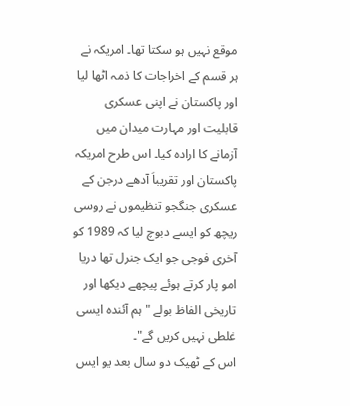موقع نہیں ہو سکتا تھا۔ امریکہ نے ہر قسم کے اخراجات کا ذمہ اٹھا لیا اور پاکستان نے اپنی عسکری قابلیت اور مہارت میدان میں آزمانے کا ارادہ کیا۔ اس طرح امریکہ پاکستان اور تقریباَ آدھے درجن کے عسکری جنگجو تنظیموں نے روسی ریچھ کو ایسے دبوچ لیا کہ 1989 کو آخری فوجی جو ایک جنرل تھا دریا امو پار کرتے ہوئے پیچھے دیکھا اور تاریخی الفاظ بولے "ہم آئندہ ایسی غلطی نہیں کریں گے"۔
اس کے ٹھیک دو سال بعد یو ایس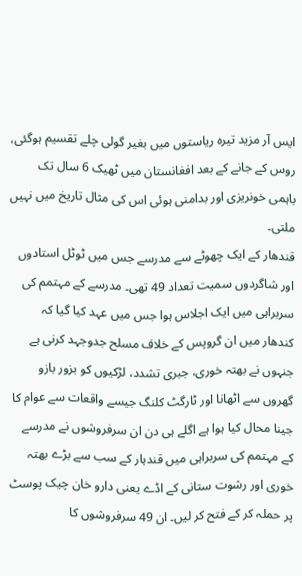ایس آر مزید تیرہ ریاستوں میں بغیر گولی چلے تقسیم ہوگئی، روس کے جانے کے بعد افغانستان میں ٹھیک 6 سال تک باہمی خونریزی اور بدامنی ہوئی اس کی مثال تاریخ میں نہیں ملتی۔
قندھار کے ایک چھوٹے سے مدرسے جس میں ٹوٹل استادوں اور شاگردوں سمیت تعداد 49 تھی۔ مدرسے کے مہتمم کی سربراہی میں ایک اجلاس ہوا جس میں عہد کیا گیا کہ کندھار میں ان گروپس کے خلاف مسلح جدوجہد کرنی ہے جنہوں نے بھتہ خوری، جبری تشدد، لڑکیوں کو بزور بازو گھروں سے اٹھانا اور ٹارگٹ کلنگ جیسے واقعات سے عوام کا جینا محال کیا ہوا ہے اگلے ہی دن ان سرفروشوں نے مدرسے کے مہتمم کی سربراہی میں قندہار کے سب سے بڑے بھتہ خوری اور رشوت ستانی کے اڈے یعنی دارو خان چیک پوسٹ پر حملہ کر کے فتح کر لیں۔ ان 49 سرفروشوں کا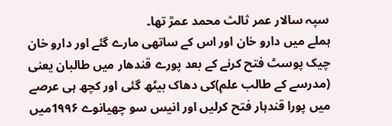سپہ سالار عمر ثالث محمد عمرؒ تھا۔
ہملے میں دارو خان اور اس کے ساتھی مارے گئے اور دارو خان چیک پوسٹ فتح کرنے کے بعد پورے قندھار میں طالبان یعنی (مدرسے کے طالب علم)کی دھاک بیٹھ گئی اور کچھ ہی عرصے میں پورا قندہار فتح کرلیں اور انیس سو چھیانوے 1۹۹۶میں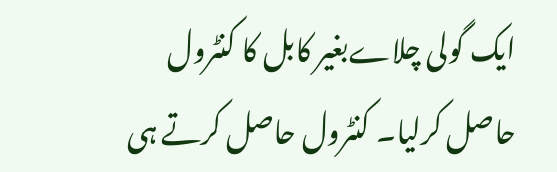ایک گولی چلاےبغیر کابل کا کنٹرول حاصل کرلیا۔ کنٹرول حاصل کرتے ہی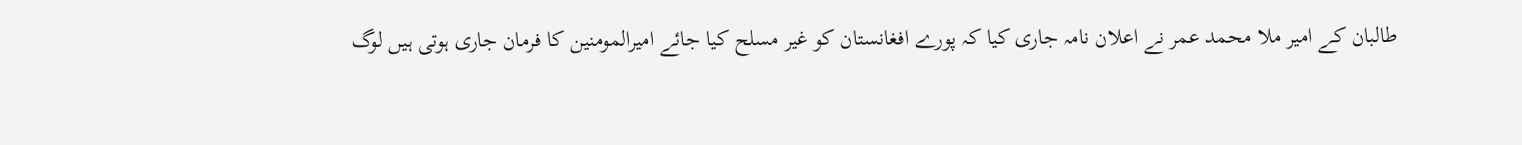طالبان کے امیر ملا محمد عمر نے اعلان نامہ جاری کیا کہ پورے افغانستان کو غیر مسلح کیا جائے امیرالمومنین کا فرمان جاری ہوتی ہیں لوگ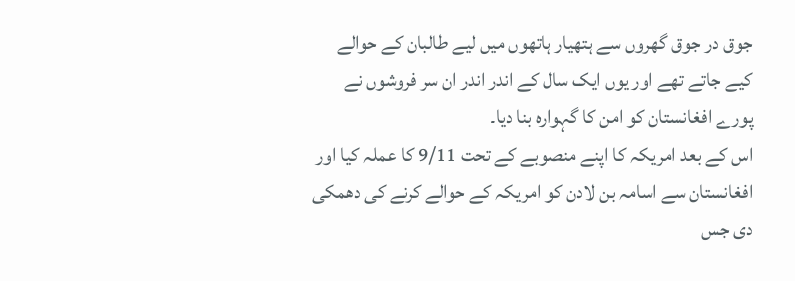جوق در جوق گھروں سے ہتھیار ہاتھوں میں لیے طالبان کے حوالے کیے جاتے تھے اور یوں ایک سال کے اندر اندر ان سر فروشوں نے پورے افغانستان کو امن کا گہوارہ بنا دیا۔
اس کے بعد امریکہ کا اپنے منصوبے کے تحت 9/11 کا عملہ کیا اور افغانستان سے اسامہ بن لادن کو امریکہ کے حوالے کرنے کی دھمکی دی جس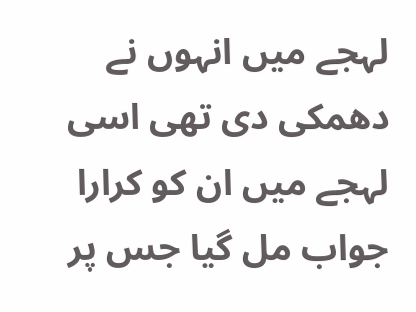لہجے میں انہوں نے دھمکی دی تھی اسی لہجے میں ان کو کرارا جواب مل گیا جس پر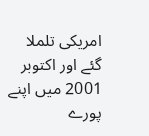امریکی تلملا گئے اور اکتوبر 2001 میں اپنے پورے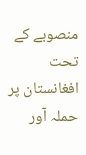منصوبے کے تحت افغانستان پر حملہ آور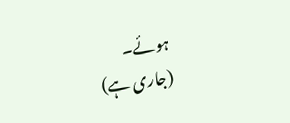ہوئے۔
(جاری ہے)